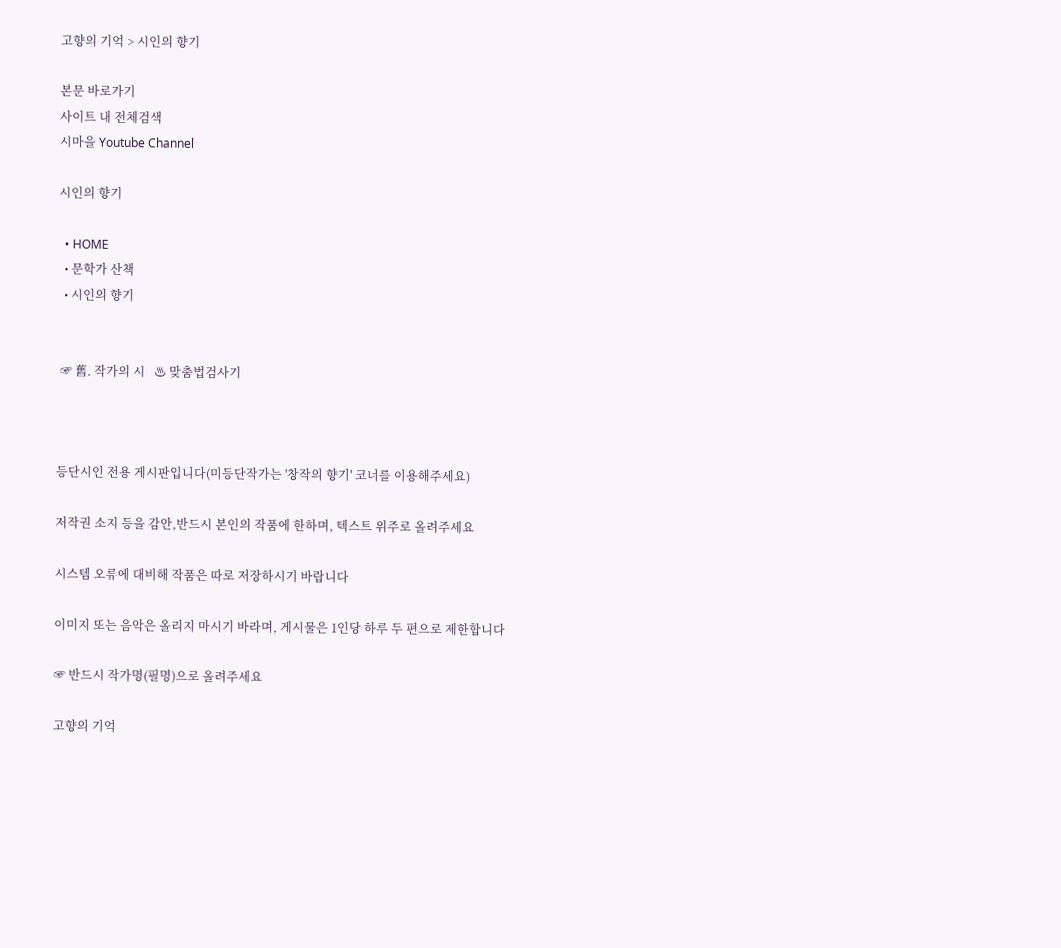고향의 기억 > 시인의 향기

본문 바로가기
사이트 내 전체검색
시마을 Youtube Channel

시인의 향기

  • HOME
  • 문학가 산책
  • 시인의 향기


 ☞ 舊. 작가의 시   ♨ 맞춤법검사기



등단시인 전용 게시판입니다(미등단작가는 '창작의 향기' 코너를 이용해주세요)

저작권 소지 등을 감안,반드시 본인의 작품에 한하며, 텍스트 위주로 올려주세요

시스템 오류에 대비해 작품은 따로 저장하시기 바랍니다

이미지 또는 음악은 올리지 마시기 바라며, 게시물은 1인당 하루 두 편으로 제한합니다

☞ 반드시 작가명(필명)으로 올려주세요

고향의 기억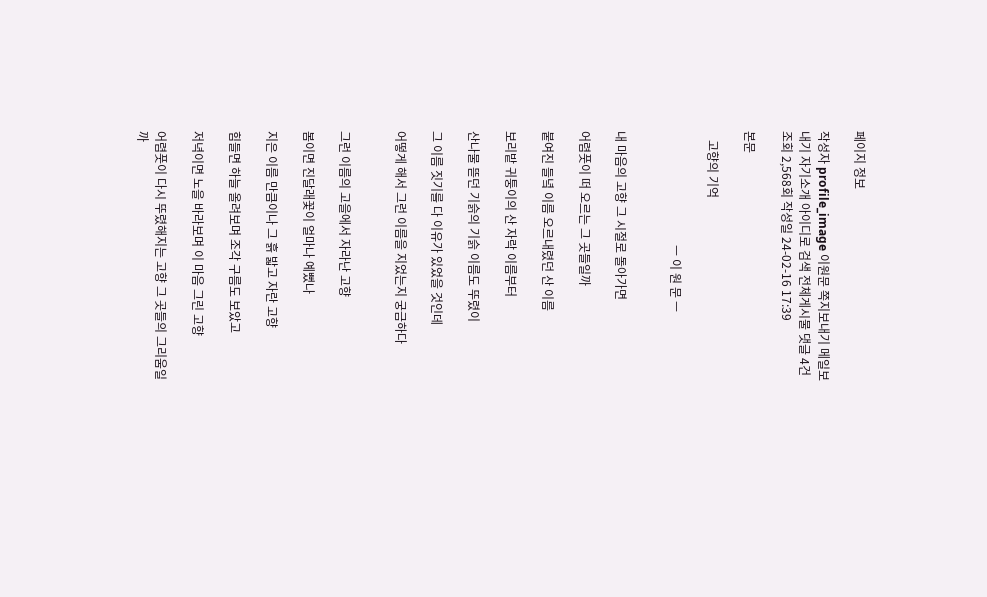페이지 정보

작성자 profile_image 이원문 쪽지보내기 메일보내기 자기소개 아이디로 검색 전체게시물 댓글 4건 조회 2,568회 작성일 24-02-16 17:39

본문

   고향의 기억

                                      ㅡ 이 원 문 ㅡ


내 마음의 고향 그 시절로 돌아가면

어렴풋이 떠 오르는 그 곳들일까

붙여진 들녘 이름 오르내렸던 산 이름

보리밭 귀퉁이의 산 자락 이름부터

산나물 뜯던 기슭의 기슭 이름도 뚜렸이

그 이름 짓기를 다 이유가 있었을 것인데

어떻게 해서 그런 이름을 지었는지 궁금하다


그런 이름의 고을에서 자라난 고향

봄이면 진달래꽃이 얼마나 예뻤나

지은 이름 만큼이나 그 흙 밟고 자란 고향

힘들면 하늘 올려보며 조각 구름도 보았고

저녁이면 노을 바라보며 이 마음 그린 고향

어렴풋이 다시 뚜렸해지는 고향 그 곳들의 그리움일까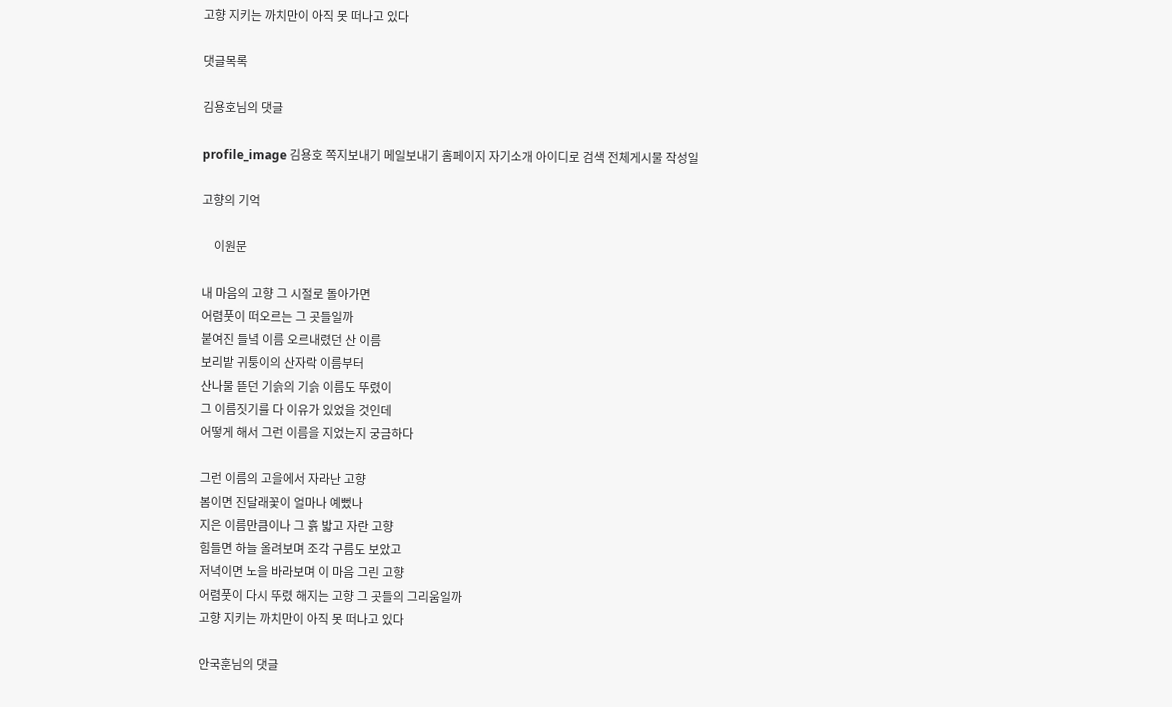고향 지키는 까치만이 아직 못 떠나고 있다

댓글목록

김용호님의 댓글

profile_image 김용호 쪽지보내기 메일보내기 홈페이지 자기소개 아이디로 검색 전체게시물 작성일

고향의 기억

    이원문

내 마음의 고향 그 시절로 돌아가면
어렴풋이 떠오르는 그 곳들일까
붙여진 들녘 이름 오르내렸던 산 이름
보리밭 귀퉁이의 산자락 이름부터
산나물 뜯던 기슭의 기슭 이름도 뚜렸이
그 이름짓기를 다 이유가 있었을 것인데
어떻게 해서 그런 이름을 지었는지 궁금하다

그런 이름의 고을에서 자라난 고향
봄이면 진달래꽃이 얼마나 예뻤나
지은 이름만큼이나 그 흙 밟고 자란 고향
힘들면 하늘 올려보며 조각 구름도 보았고
저녁이면 노을 바라보며 이 마음 그린 고향
어렴풋이 다시 뚜렸 해지는 고향 그 곳들의 그리움일까
고향 지키는 까치만이 아직 못 떠나고 있다

안국훈님의 댓글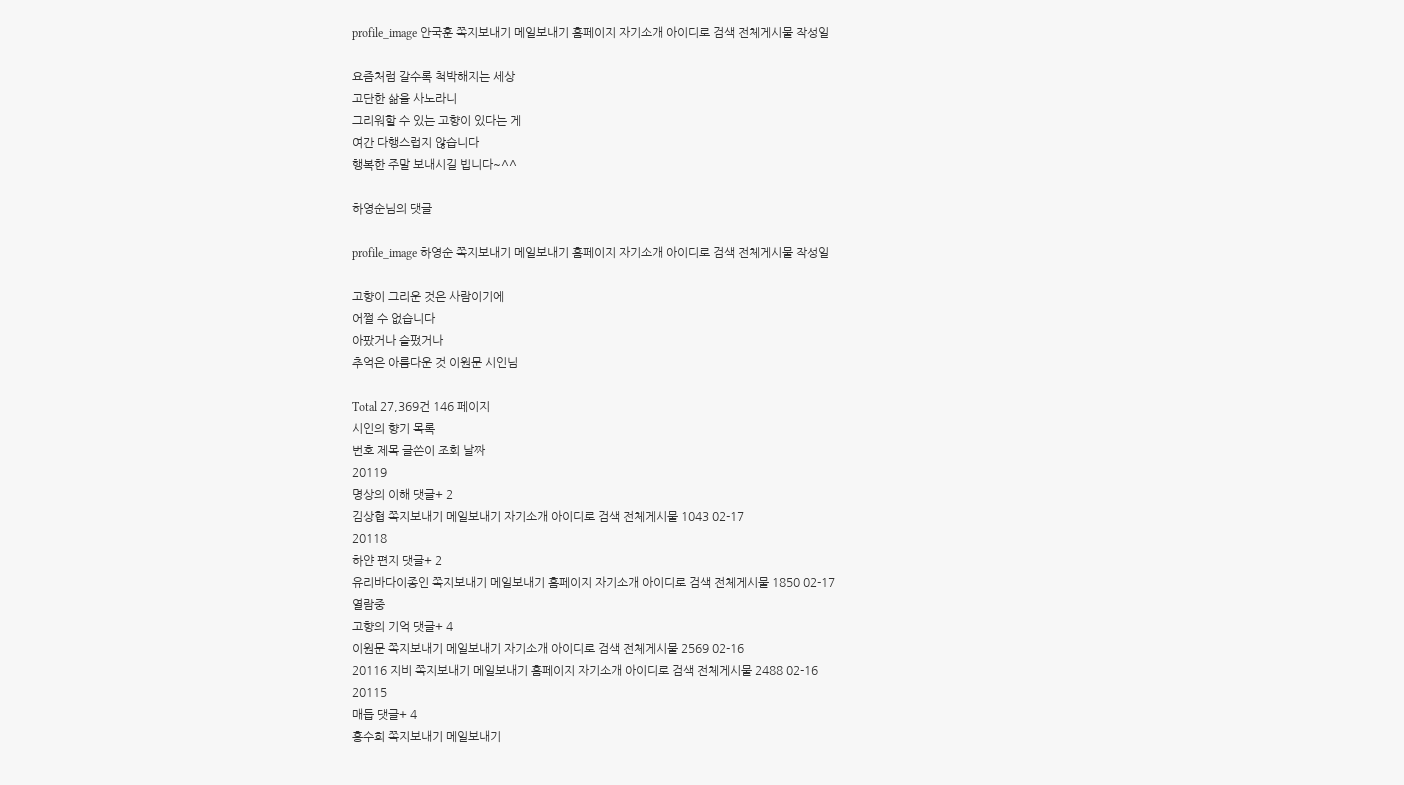profile_image 안국훈 쪽지보내기 메일보내기 홈페이지 자기소개 아이디로 검색 전체게시물 작성일

요즘처럼 갈수록 척박해지는 세상
고단한 삶을 사노라니
그리워할 수 있는 고향이 있다는 게
여간 다행스럽지 않습니다
행복한 주말 보내시길 빕니다~^^

하영순님의 댓글

profile_image 하영순 쪽지보내기 메일보내기 홈페이지 자기소개 아이디로 검색 전체게시물 작성일

고향이 그리운 것은 사람이기에
어쩔 수 없습니다
아팠거나 슬펐거나
추억은 아름다운 것 이원문 시인님

Total 27,369건 146 페이지
시인의 향기 목록
번호 제목 글쓴이 조회 날짜
20119
명상의 이해 댓글+ 2
김상협 쪽지보내기 메일보내기 자기소개 아이디로 검색 전체게시물 1043 02-17
20118
하얀 편지 댓글+ 2
유리바다이종인 쪽지보내기 메일보내기 홈페이지 자기소개 아이디로 검색 전체게시물 1850 02-17
열람중
고향의 기억 댓글+ 4
이원문 쪽지보내기 메일보내기 자기소개 아이디로 검색 전체게시물 2569 02-16
20116 지비 쪽지보내기 메일보내기 홈페이지 자기소개 아이디로 검색 전체게시물 2488 02-16
20115
매듭 댓글+ 4
홍수희 쪽지보내기 메일보내기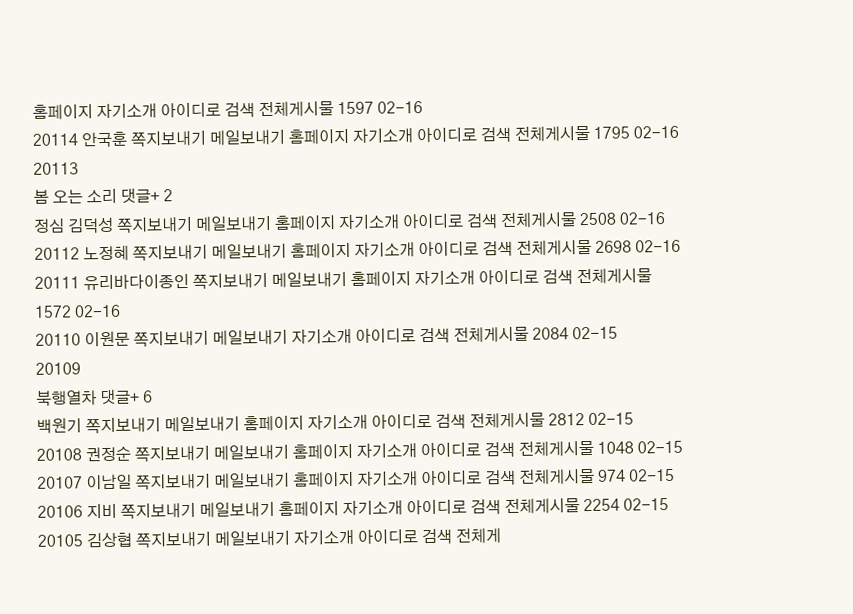홈페이지 자기소개 아이디로 검색 전체게시물 1597 02-16
20114 안국훈 쪽지보내기 메일보내기 홈페이지 자기소개 아이디로 검색 전체게시물 1795 02-16
20113
봄 오는 소리 댓글+ 2
정심 김덕성 쪽지보내기 메일보내기 홈페이지 자기소개 아이디로 검색 전체게시물 2508 02-16
20112 노정혜 쪽지보내기 메일보내기 홈페이지 자기소개 아이디로 검색 전체게시물 2698 02-16
20111 유리바다이종인 쪽지보내기 메일보내기 홈페이지 자기소개 아이디로 검색 전체게시물 1572 02-16
20110 이원문 쪽지보내기 메일보내기 자기소개 아이디로 검색 전체게시물 2084 02-15
20109
북행열차 댓글+ 6
백원기 쪽지보내기 메일보내기 홈페이지 자기소개 아이디로 검색 전체게시물 2812 02-15
20108 권정순 쪽지보내기 메일보내기 홈페이지 자기소개 아이디로 검색 전체게시물 1048 02-15
20107 이남일 쪽지보내기 메일보내기 홈페이지 자기소개 아이디로 검색 전체게시물 974 02-15
20106 지비 쪽지보내기 메일보내기 홈페이지 자기소개 아이디로 검색 전체게시물 2254 02-15
20105 김상협 쪽지보내기 메일보내기 자기소개 아이디로 검색 전체게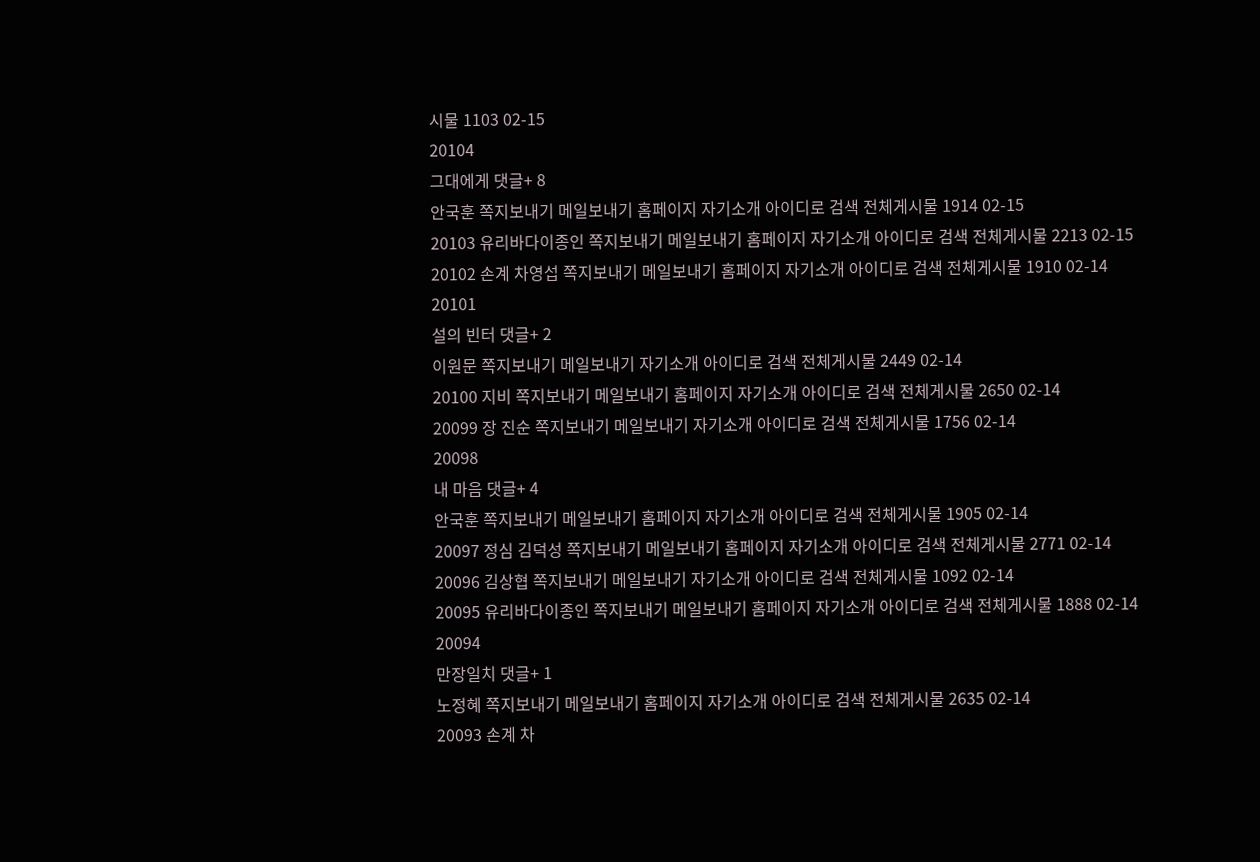시물 1103 02-15
20104
그대에게 댓글+ 8
안국훈 쪽지보내기 메일보내기 홈페이지 자기소개 아이디로 검색 전체게시물 1914 02-15
20103 유리바다이종인 쪽지보내기 메일보내기 홈페이지 자기소개 아이디로 검색 전체게시물 2213 02-15
20102 손계 차영섭 쪽지보내기 메일보내기 홈페이지 자기소개 아이디로 검색 전체게시물 1910 02-14
20101
설의 빈터 댓글+ 2
이원문 쪽지보내기 메일보내기 자기소개 아이디로 검색 전체게시물 2449 02-14
20100 지비 쪽지보내기 메일보내기 홈페이지 자기소개 아이디로 검색 전체게시물 2650 02-14
20099 장 진순 쪽지보내기 메일보내기 자기소개 아이디로 검색 전체게시물 1756 02-14
20098
내 마음 댓글+ 4
안국훈 쪽지보내기 메일보내기 홈페이지 자기소개 아이디로 검색 전체게시물 1905 02-14
20097 정심 김덕성 쪽지보내기 메일보내기 홈페이지 자기소개 아이디로 검색 전체게시물 2771 02-14
20096 김상협 쪽지보내기 메일보내기 자기소개 아이디로 검색 전체게시물 1092 02-14
20095 유리바다이종인 쪽지보내기 메일보내기 홈페이지 자기소개 아이디로 검색 전체게시물 1888 02-14
20094
만장일치 댓글+ 1
노정혜 쪽지보내기 메일보내기 홈페이지 자기소개 아이디로 검색 전체게시물 2635 02-14
20093 손계 차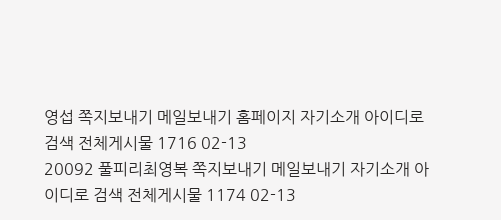영섭 쪽지보내기 메일보내기 홈페이지 자기소개 아이디로 검색 전체게시물 1716 02-13
20092 풀피리최영복 쪽지보내기 메일보내기 자기소개 아이디로 검색 전체게시물 1174 02-13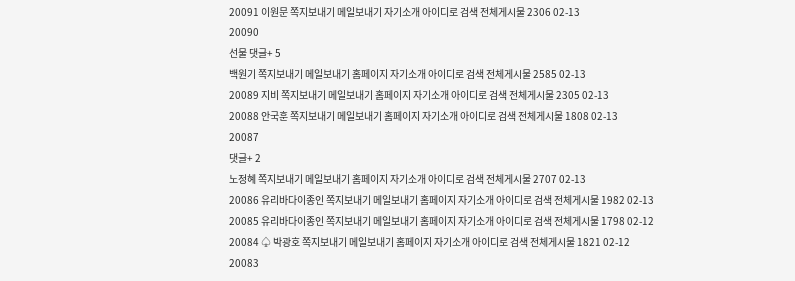20091 이원문 쪽지보내기 메일보내기 자기소개 아이디로 검색 전체게시물 2306 02-13
20090
선물 댓글+ 5
백원기 쪽지보내기 메일보내기 홈페이지 자기소개 아이디로 검색 전체게시물 2585 02-13
20089 지비 쪽지보내기 메일보내기 홈페이지 자기소개 아이디로 검색 전체게시물 2305 02-13
20088 안국훈 쪽지보내기 메일보내기 홈페이지 자기소개 아이디로 검색 전체게시물 1808 02-13
20087
댓글+ 2
노정혜 쪽지보내기 메일보내기 홈페이지 자기소개 아이디로 검색 전체게시물 2707 02-13
20086 유리바다이종인 쪽지보내기 메일보내기 홈페이지 자기소개 아이디로 검색 전체게시물 1982 02-13
20085 유리바다이종인 쪽지보내기 메일보내기 홈페이지 자기소개 아이디로 검색 전체게시물 1798 02-12
20084 ♤ 박광호 쪽지보내기 메일보내기 홈페이지 자기소개 아이디로 검색 전체게시물 1821 02-12
20083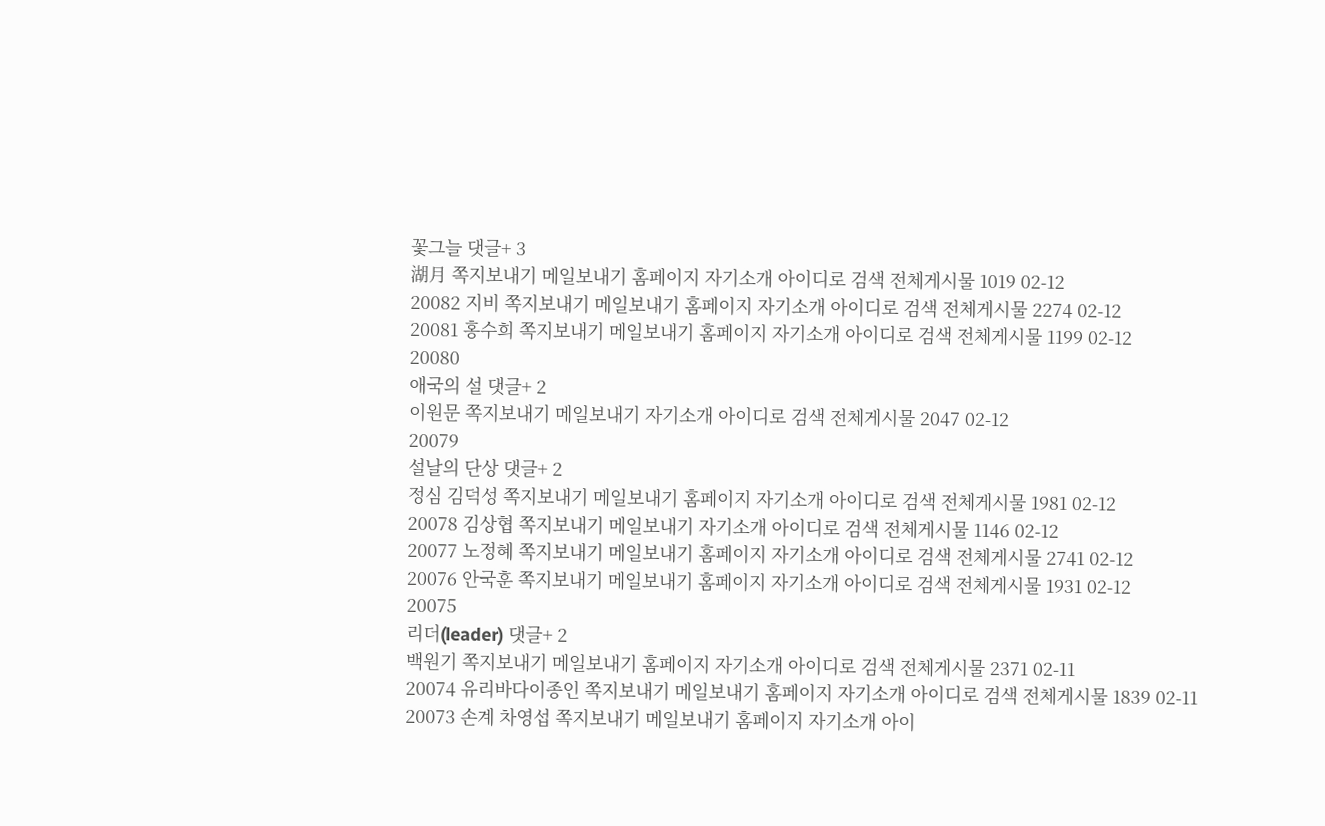꽃그늘 댓글+ 3
湖月 쪽지보내기 메일보내기 홈페이지 자기소개 아이디로 검색 전체게시물 1019 02-12
20082 지비 쪽지보내기 메일보내기 홈페이지 자기소개 아이디로 검색 전체게시물 2274 02-12
20081 홍수희 쪽지보내기 메일보내기 홈페이지 자기소개 아이디로 검색 전체게시물 1199 02-12
20080
애국의 설 댓글+ 2
이원문 쪽지보내기 메일보내기 자기소개 아이디로 검색 전체게시물 2047 02-12
20079
설날의 단상 댓글+ 2
정심 김덕성 쪽지보내기 메일보내기 홈페이지 자기소개 아이디로 검색 전체게시물 1981 02-12
20078 김상협 쪽지보내기 메일보내기 자기소개 아이디로 검색 전체게시물 1146 02-12
20077 노정혜 쪽지보내기 메일보내기 홈페이지 자기소개 아이디로 검색 전체게시물 2741 02-12
20076 안국훈 쪽지보내기 메일보내기 홈페이지 자기소개 아이디로 검색 전체게시물 1931 02-12
20075
리더(leader) 댓글+ 2
백원기 쪽지보내기 메일보내기 홈페이지 자기소개 아이디로 검색 전체게시물 2371 02-11
20074 유리바다이종인 쪽지보내기 메일보내기 홈페이지 자기소개 아이디로 검색 전체게시물 1839 02-11
20073 손계 차영섭 쪽지보내기 메일보내기 홈페이지 자기소개 아이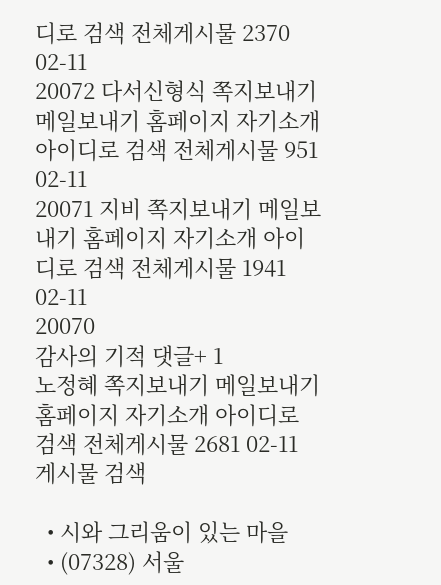디로 검색 전체게시물 2370 02-11
20072 다서신형식 쪽지보내기 메일보내기 홈페이지 자기소개 아이디로 검색 전체게시물 951 02-11
20071 지비 쪽지보내기 메일보내기 홈페이지 자기소개 아이디로 검색 전체게시물 1941 02-11
20070
감사의 기적 댓글+ 1
노정혜 쪽지보내기 메일보내기 홈페이지 자기소개 아이디로 검색 전체게시물 2681 02-11
게시물 검색

  • 시와 그리움이 있는 마을
  • (07328) 서울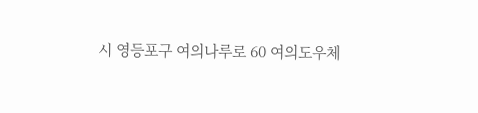시 영등포구 여의나루로 60 여의도우체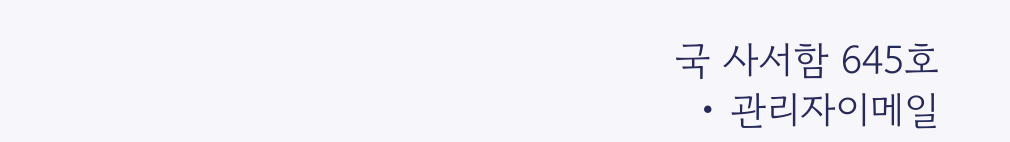국 사서함 645호
  • 관리자이메일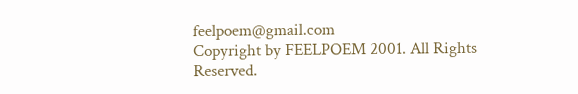feelpoem@gmail.com
Copyright by FEELPOEM 2001. All Rights Reserved.